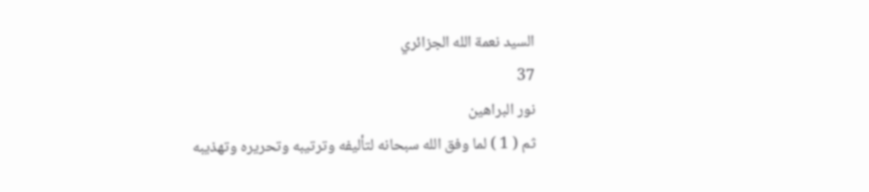السيد نعمة الله الجزائري
37
نور البراهين
ثم ( 1 ) لما وفق الله سبحانه لتأليفه وترتيبه وتحريره وتهذيبه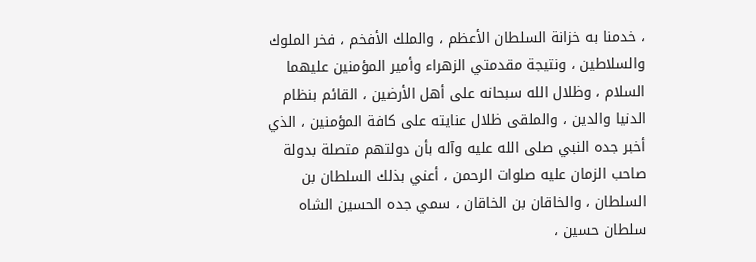، خدمنا به خزانة السلطان الأعظم ، والملك الأفخم ، فخر الملوك والسلاطين ، ونتيجة مقدمتي الزهراء وأمير المؤمنين عليهما السلام ، وظلال الله سبحانه على أهل الأرضين ، القائم بنظام الدنيا والدين ، والملقى ظلال عنايته على كافة المؤمنين ، الذي أخبر جده النبي صلى الله عليه وآله بأن دولتهم متصلة بدولة صاحب الزمان عليه صلوات الرحمن ، أعني بذلك السلطان بن السلطان ، والخاقان بن الخاقان ، سمي جده الحسين الشاه سلطان حسين ،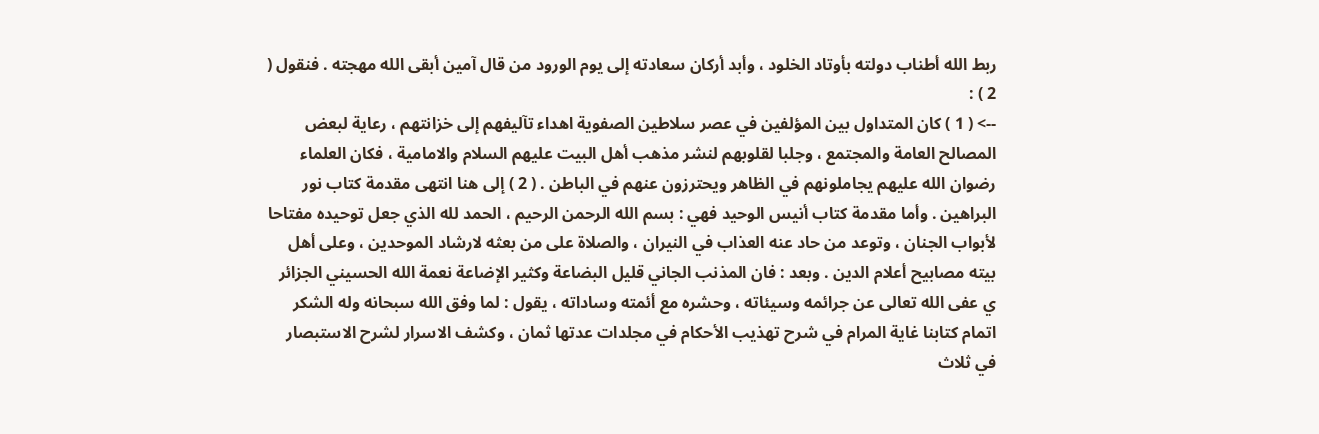ربط الله أطناب دولته بأوتاد الخلود ، وأبد أركان سعادته إلى يوم الورود من قال آمين أبقى الله مهجته . فنقول ( 2 ) :
--> ( 1 ) كان المتداول بين المؤلفين في عصر سلاطين الصفوية اهداء تآليفهم إلى خزانتهم ، رعاية لبعض المصالح العامة والمجتمع ، وجلبا لقلوبهم لنشر مذهب أهل البيت عليهم السلام والامامية ، فكان العلماء رضوان الله عليهم يجاملونهم في الظاهر ويحترزون عنهم في الباطن . ( 2 ) إلى هنا انتهى مقدمة كتاب نور البراهين . وأما مقدمة كتاب أنيس الوحيد فهي : بسم الله الرحمن الرحيم ، الحمد لله الذي جعل توحيده مفتاحا لأبواب الجنان ، وتوعد من حاد عنه العذاب في النيران ، والصلاة على من بعثه لارشاد الموحدين ، وعلى أهل بيته مصابيح أعلام الدين . وبعد : فان المذنب الجاني قليل البضاعة وكثير الإضاعة نعمة الله الحسيني الجزائر ي عفى الله تعالى عن جرائمه وسيئاته ، وحشره مع أئمته وساداته ، يقول : لما وفق الله سبحانه وله الشكر اتمام كتابنا غاية المرام في شرح تهذيب الأحكام في مجلدات عدتها ثمان ، وكشف الاسرار لشرح الاستبصار في ثلاث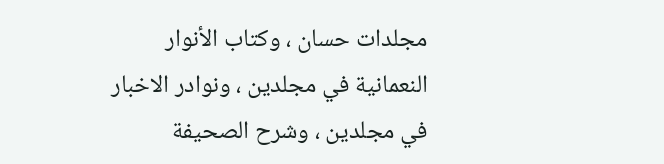مجلدات حسان ، وكتاب الأنوار النعمانية في مجلدين ، ونوادر الاخبار في مجلدين ، وشرح الصحيفة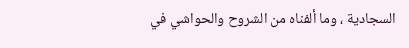السجادية ، وما ألفناه من الشروح والحواشي في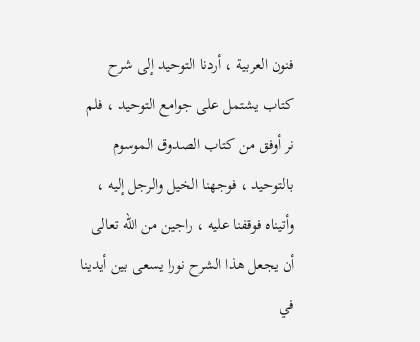فنون العربية ، أردنا التوحيد إلى شرح كتاب يشتمل على جوامع التوحيد ، فلم نر أوفق من كتاب الصدوق الموسوم بالتوحيد ، فوجهنا الخيل والرجل إليه ، وأتيناه فوقفنا عليه ، راجين من الله تعالى أن يجعل هذا الشرح نورا يسعى بين أيدينا في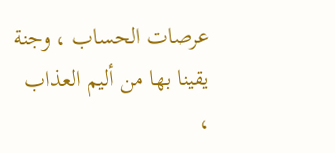عرصات الحساب ، وجنة يقينا بها من أليم العذاب ،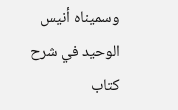وسميناه أنيس الوحيد في شرح كتاب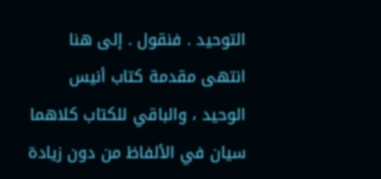التوحيد . فنقول . إلى هنا انتهى مقدمة كتاب أنيس الوحيد ، والباقي للكتاب كلاهما سيان في الألفاظ من دون زيادة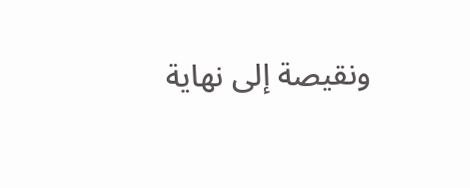ونقيصة إلى نهاية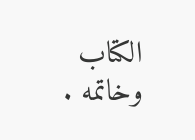الكتاب وخاتمه .